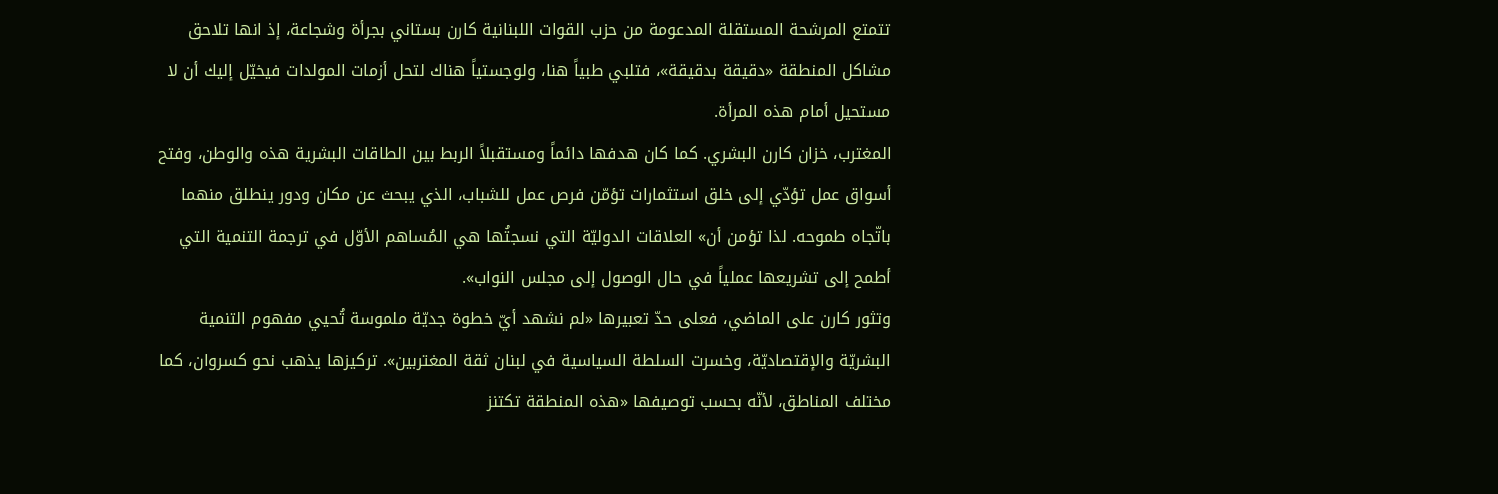تتمتع المرشحة المستقلة المدعومة من حزب القوات اللبنانية كارن بستاني بجرأة وشجاعة، إذ انها تلاحق مشاكل المنطقة «دقيقة بدقيقة»، فتلبي طبياً هنا، ولوجستياً هناك لتحل أزمات المولدات فيخيّل إليك أن لا مستحيل أمام هذه المرأة.
المغترب، خزان كارن البشري. كما كان هدفها دائماً ومستقبلاً الربط بين الطاقات البشرية هذه والوطن، وفتح أسواق عمل تؤدّي إلى خلق استثمارات تؤمّن فرص عمل للشباب، الذي يبحث عن مكان ودور ينطلق منهما باتّجاه طموحه. لذا تؤمن أن» العلاقات الدوليّة التي نسجتُها هي المُساهم الأوّل في ترجمة التنمية التي أطمح إلى تشريعها عملياً في حال الوصول إلى مجلس النواب».
وتثور كارن على الماضي، فعلى حدّ تعبيرها «لم نشهد أيّ خطوة جديّة ملموسة تُحيي مفهوم التنمية البشريّة والإقتصاديّة، وخسرت السلطة السياسية في لبنان ثقة المغتربين». تركيزها يذهب نحو كسروان، كما مختلف المناطق، لأنّه بحسب توصيفها «هذه المنطقة تكتنز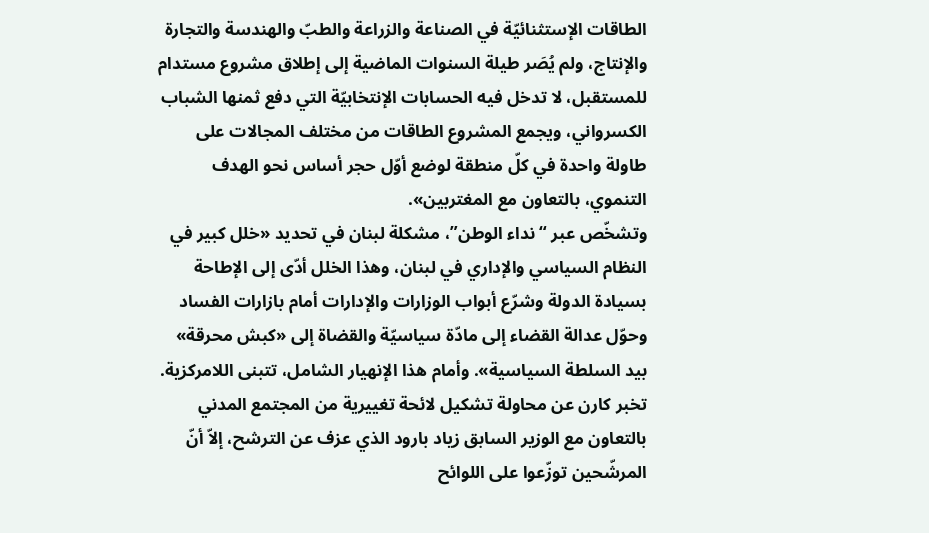الطاقات الإستثنائيّة في الصناعة والزراعة والطبّ والهندسة والتجارة والإنتاج، ولم يُصَر طيلة السنوات الماضية إلى إطلاق مشروع مستدام للمستقبل، لا تدخل فيه الحسابات الإنتخابيّة التي دفع ثمنها الشباب الكسرواني، ويجمع المشروع الطاقات من مختلف المجالات على طاولة واحدة في كلّ منطقة لوضع أوّل حجر أساس نحو الهدف التنموي، بالتعاون مع المغتربين».
وتشخّص عبر “نداء الوطن”، مشكلة لبنان في تحديد «خلل كبير في النظام السياسي والإداري في لبنان، وهذا الخلل أدّى إلى الإطاحة بسيادة الدولة وشرّع أبواب الوزارات والإدارات أمام بازارات الفساد وحوّل عدالة القضاء إلى مادّة سياسيّة والقضاة إلى «كبش محرقة» بيد السلطة السياسية». وأمام هذا الإنهيار الشامل، تتبنى اللامركزية.
تخبر كارن عن محاولة تشكيل لائحة تغييرية من المجتمع المدني بالتعاون مع الوزير السابق زياد بارود الذي عزف عن الترشح، إلاّ أنّ المرشّحين توزّعوا على اللوائح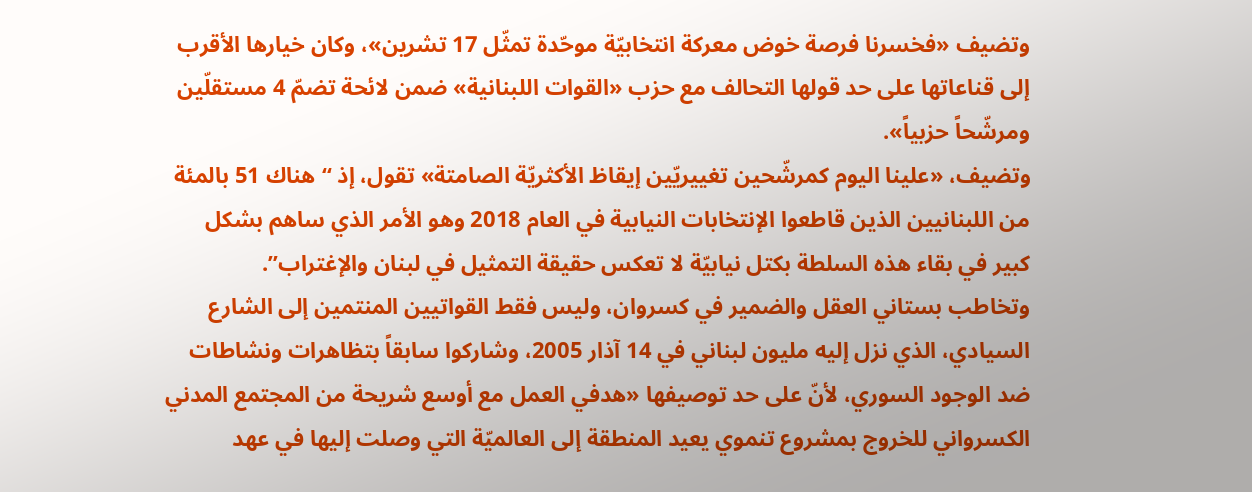وتضيف «فخسرنا فرصة خوض معركة انتخابيّة موحّدة تمثّل 17 تشرين»، وكان خيارها الأقرب إلى قناعاتها على حد قولها التحالف مع حزب «القوات اللبنانية» ضمن لائحة تضمّ 4 مستقلّين ومرشّحاً حزبياً».
وتضيف، «علينا اليوم كمرشّحين تغييريّين إيقاظ الأكثريّة الصامتة» تقول، إذ “هناك 51 بالمئة من اللبنانيين الذين قاطعوا الإنتخابات النيابية في العام 2018 وهو الأمر الذي ساهم بشكل كبير في بقاء هذه السلطة بكتل نيابيّة لا تعكس حقيقة التمثيل في لبنان والإغتراب”.
وتخاطب بستاني العقل والضمير في كسروان، وليس فقط القواتيين المنتمين إلى الشارع السيادي، الذي نزل إليه مليون لبناني في 14 آذار 2005، وشاركوا سابقاً بتظاهرات ونشاطات ضد الوجود السوري، لأنّ على حد توصيفها «هدفي العمل مع أوسع شريحة من المجتمع المدني الكسرواني للخروج بمشروع تنموي يعيد المنطقة إلى العالميّة التي وصلت إليها في عهد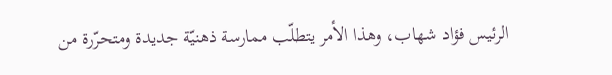الرئيس فؤاد شهاب، وهذا الأمر يتطلّب ممارسة ذهنيّة جديدة ومتحرّرة من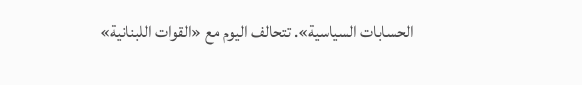الحسابات السياسية». تتحالف اليوم مع «القوات اللبنانية»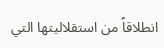انطلاقاً من استقلاليتها التي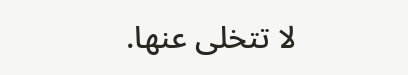لا تتخلى عنها.